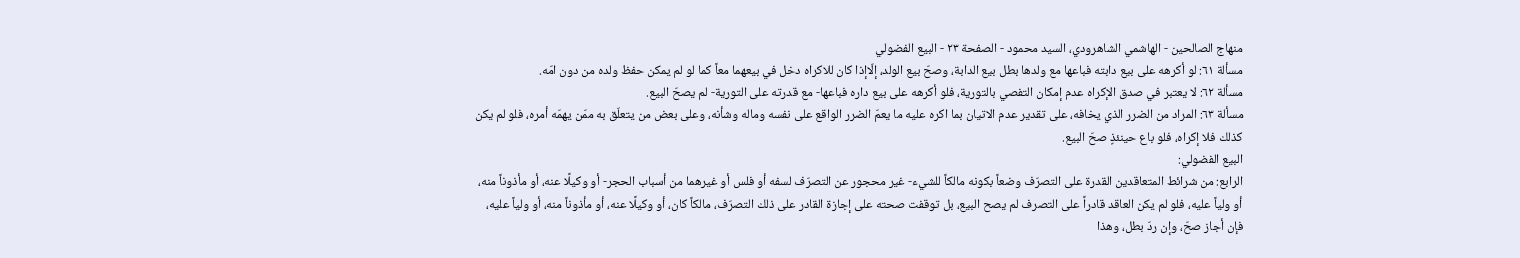منهاج الصالحين - الهاشمي الشاهرودي، السيد محمود - الصفحة ٢٣ - البيع الفضولي
مسألة ٦١: لو أكرهه على بيع دابته فباعها مع ولدها بطل بيع الدابة، وصحّ بيع الولد، إلّاإذا كان للاكراه دخل في بيعهما معاً كما لو لم يمكن حفظ ولده من دون امّه.
مسألة ٦٢: لا يعتبر في صدق الإكراه عدم إمكان التفصي بالتورية، فلو أكرهه على بيع داره فباعها- مع قدرته على التورية- لم يصحّ البيع.
مسألة ٦٣: المراد من الضرر الذي يخافه، على تقدير عدم الاتيان بما اكره عليه ما يعمّ الضرر الواقع على نفسه وماله وشأنه، وعلى بعض من يتعلّق به ممّن يهمّه أمره، فلو لم يكن كذلك فلا إكراه، فلو باع حينئذٍ صحّ البيع.
البيع الفضولي:
الرابع: من شرائط المتعاقدين القدرة على التصرّف وضعاً بكونه مالكاً للشيء- غير محجور عن التصرّف لسفه أو فلس أو غيرهما من أسباب الحجر- أو وكيلًا عنه، أو مأذوناً منه، أو ولياً عليه، فلو لم يكن العاقد قادراً على التصرف لم يصح البيع، بل توقفت صحته على إجازة القادر على ذلك التصرّف، مالكاً كان، أو وكيلًا عنه، أو مأذوناً منه، أو ولياً عليه، فإن أجاز صحّ، وإن ردّ بطل، وهذا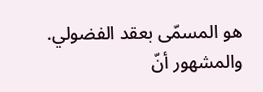هو المسمّى بعقد الفضولي.
والمشهور أنّ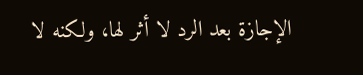الإجازة بعد الرد لا أثر لها، ولكنه لا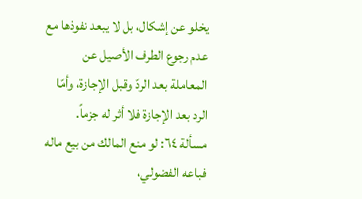يخلو عن إشكال، بل لا يبعد نفوذها مع عدم رجوع الطرف الأصيل عن المعاملة بعد الردّ وقبل الإجازة، وأمّا الرد بعد الإجازة فلا أثر له جزماً.
مسألة ٦٤: لو منع المالك من بيع ماله فباعه الفضولي،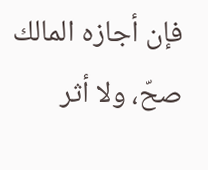فإن أجازه المالك صحّ، ولا أثر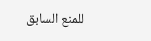للمنع السابق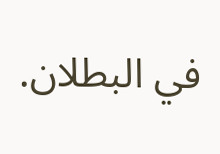في البطلان.